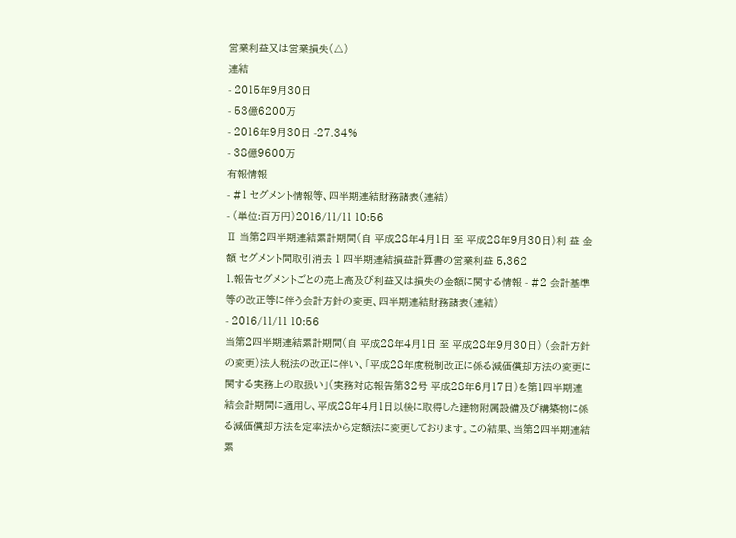営業利益又は営業損失(△)
連結
- 2015年9月30日
- 53億6200万
- 2016年9月30日 -27.34%
- 38億9600万
有報情報
- #1 セグメント情報等、四半期連結財務諸表(連結)
- (単位:百万円)2016/11/11 10:56
Ⅱ 当第2四半期連結累計期間(自 平成28年4月1日 至 平成28年9月30日)利 益 金 額 セグメント間取引消去 1 四半期連結損益計算書の営業利益 5,362
1.報告セグメントごとの売上高及び利益又は損失の金額に関する情報 - #2 会計基準等の改正等に伴う会計方針の変更、四半期連結財務諸表(連結)
- 2016/11/11 10:56
当第2四半期連結累計期間(自 平成28年4月1日 至 平成28年9月30日) (会計方針の変更)法人税法の改正に伴い、「平成28年度税制改正に係る減価償却方法の変更に関する実務上の取扱い」(実務対応報告第32号 平成28年6月17日)を第1四半期連結会計期間に適用し、平成28年4月1日以後に取得した建物附属設備及び構築物に係る減価償却方法を定率法から定額法に変更しております。この結果、当第2四半期連結累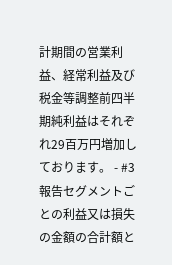計期間の営業利益、経常利益及び税金等調整前四半期純利益はそれぞれ29百万円増加しております。 - #3 報告セグメントごとの利益又は損失の金額の合計額と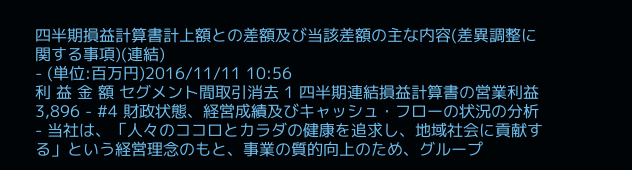四半期損益計算書計上額との差額及び当該差額の主な内容(差異調整に関する事項)(連結)
- (単位:百万円)2016/11/11 10:56
利 益 金 額 セグメント間取引消去 1 四半期連結損益計算書の営業利益 3,896 - #4 財政状態、経営成績及びキャッシュ・フローの状況の分析
- 当社は、「人々のココロとカラダの健康を追求し、地域社会に貢献する」という経営理念のもと、事業の質的向上のため、グループ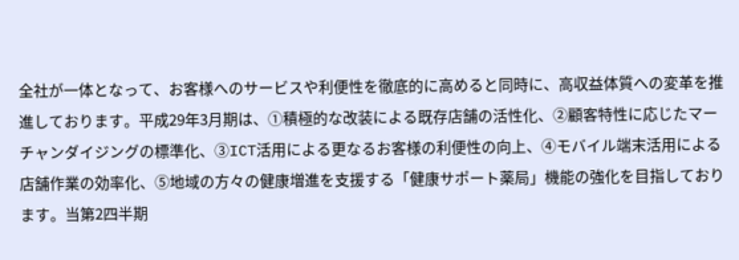全社が一体となって、お客様へのサービスや利便性を徹底的に高めると同時に、高収益体質への変革を推進しております。平成29年3月期は、①積極的な改装による既存店舗の活性化、②顧客特性に応じたマーチャンダイジングの標準化、③ICT活用による更なるお客様の利便性の向上、④モバイル端末活用による店舗作業の効率化、⑤地域の方々の健康増進を支援する「健康サポート薬局」機能の強化を目指しております。当第2四半期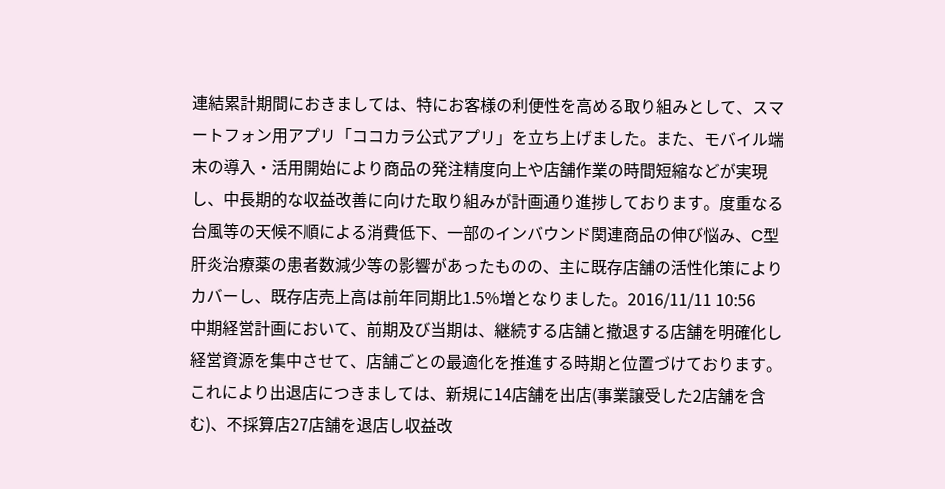連結累計期間におきましては、特にお客様の利便性を高める取り組みとして、スマートフォン用アプリ「ココカラ公式アプリ」を立ち上げました。また、モバイル端末の導入・活用開始により商品の発注精度向上や店舗作業の時間短縮などが実現し、中長期的な収益改善に向けた取り組みが計画通り進捗しております。度重なる台風等の天候不順による消費低下、一部のインバウンド関連商品の伸び悩み、C型肝炎治療薬の患者数減少等の影響があったものの、主に既存店舗の活性化策によりカバーし、既存店売上高は前年同期比1.5%増となりました。2016/11/11 10:56
中期経営計画において、前期及び当期は、継続する店舗と撤退する店舗を明確化し経営資源を集中させて、店舗ごとの最適化を推進する時期と位置づけております。これにより出退店につきましては、新規に14店舗を出店(事業譲受した2店舗を含む)、不採算店27店舗を退店し収益改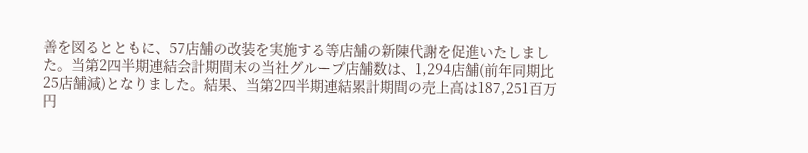善を図るとともに、57店舗の改装を実施する等店舗の新陳代謝を促進いたしました。当第2四半期連結会計期間末の当社グループ店舗数は、1,294店舗(前年同期比25店舗減)となりました。結果、当第2四半期連結累計期間の売上高は187,251百万円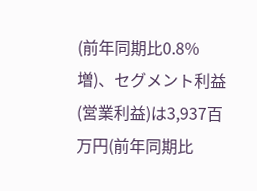(前年同期比0.8%増)、セグメント利益(営業利益)は3,937百万円(前年同期比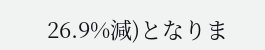26.9%減)となりま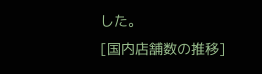した。
[国内店舗数の推移]